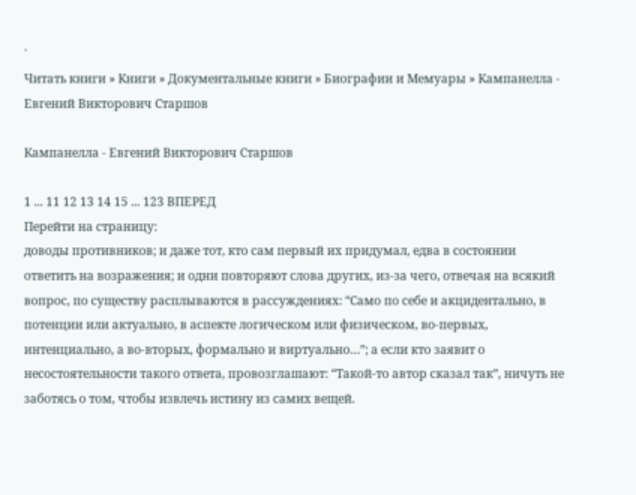`
Читать книги » Книги » Документальные книги » Биографии и Мемуары » Кампанелла - Евгений Викторович Старшов

Кампанелла - Евгений Викторович Старшов

1 ... 11 12 13 14 15 ... 123 ВПЕРЕД
Перейти на страницу:
доводы противников; и даже тот, кто сам первый их придумал, едва в состоянии ответить на возражения; и одни повторяют слова других, из-за чего, отвечая на всякий вопрос, по существу расплываются в рассуждениях: “Само по себе и акцидентально, в потенции или актуально, в аспекте логическом или физическом, во-первых, интенциально, а во-вторых, формально и виртуально…”; а если кто заявит о несостоятельности такого ответа, провозглашают: “Такой-то автор сказал так”, ничуть не заботясь о том, чтобы извлечь истину из самих вещей.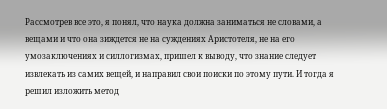Рассмотрев все это, я понял, что наука должна заниматься не словами, а вещами и что она зиждется не на суждениях Аристотеля, не на его умозаключениях и силлогизмах, пришел к выводу, что знание следует извлекать из самих вещей, и направил свои поиски по этому пути. И тогда я решил изложить метод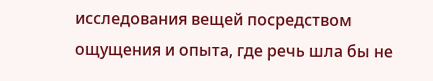исследования вещей посредством ощущения и опыта, где речь шла бы не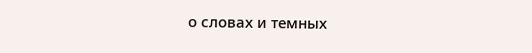о словах и темных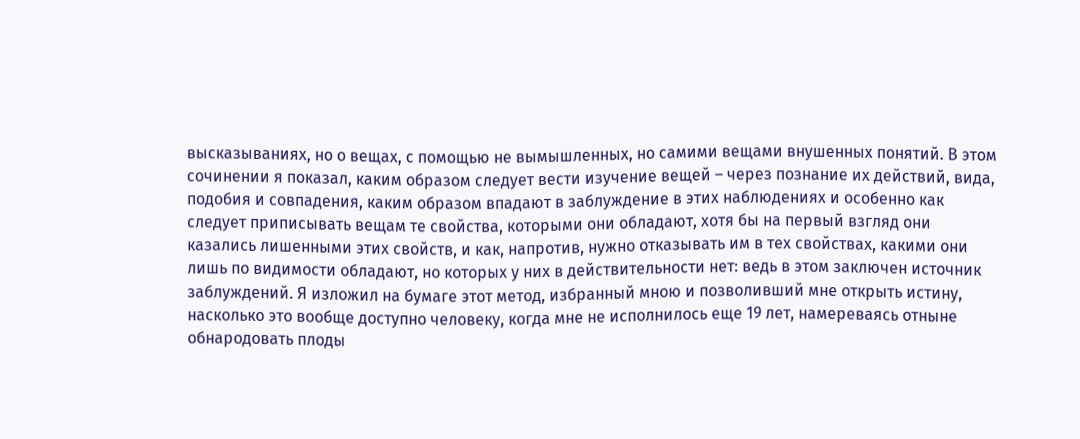высказываниях, но о вещах, с помощью не вымышленных, но самими вещами внушенных понятий. В этом сочинении я показал, каким образом следует вести изучение вещей – через познание их действий, вида, подобия и совпадения, каким образом впадают в заблуждение в этих наблюдениях и особенно как следует приписывать вещам те свойства, которыми они обладают, хотя бы на первый взгляд они казались лишенными этих свойств, и как, напротив, нужно отказывать им в тех свойствах, какими они лишь по видимости обладают, но которых у них в действительности нет: ведь в этом заключен источник заблуждений. Я изложил на бумаге этот метод, избранный мною и позволивший мне открыть истину, насколько это вообще доступно человеку, когда мне не исполнилось еще 19 лет, намереваясь отныне обнародовать плоды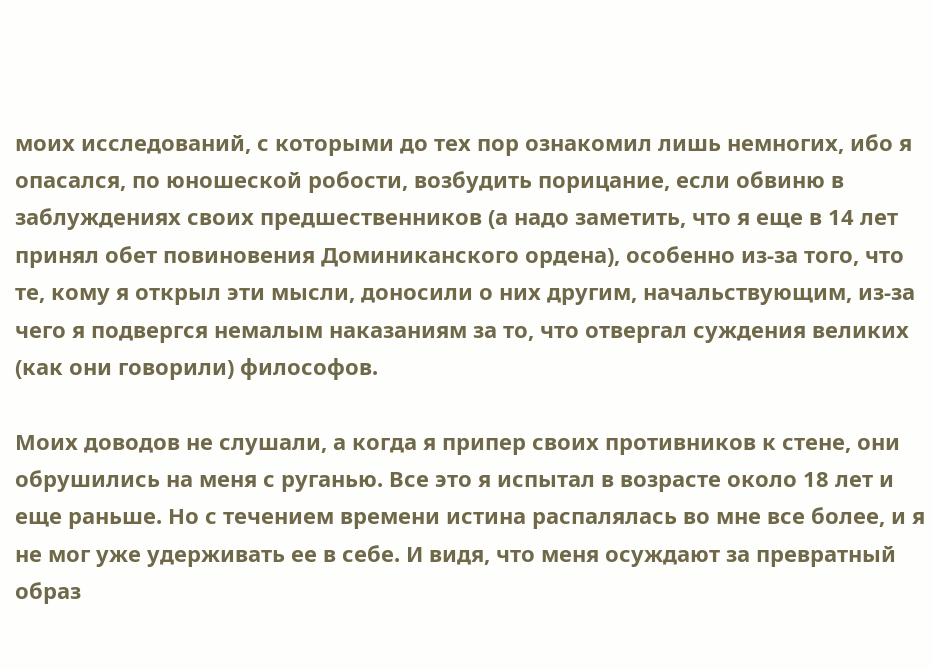моих исследований, с которыми до тех пор ознакомил лишь немногих, ибо я опасался, по юношеской робости, возбудить порицание, если обвиню в заблуждениях своих предшественников (а надо заметить, что я еще в 14 лет принял обет повиновения Доминиканского ордена), особенно из-за того, что те, кому я открыл эти мысли, доносили о них другим, начальствующим, из-за чего я подвергся немалым наказаниям за то, что отвергал суждения великих (как они говорили) философов.

Моих доводов не слушали, а когда я припер своих противников к стене, они обрушились на меня с руганью. Все это я испытал в возрасте около 18 лет и еще раньше. Но с течением времени истина распалялась во мне все более, и я не мог уже удерживать ее в себе. И видя, что меня осуждают за превратный образ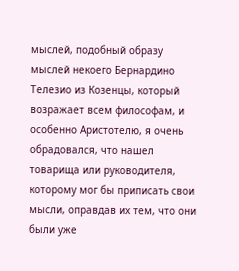мыслей, подобный образу мыслей некоего Бернардино Телезио из Козенцы, который возражает всем философам, и особенно Аристотелю, я очень обрадовался, что нашел товарища или руководителя, которому мог бы приписать свои мысли, оправдав их тем, что они были уже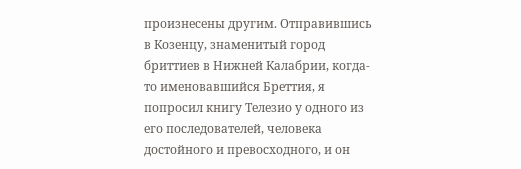произнесены другим. Отправившись в Козенцу, знаменитый город бриттиев в Нижней Калабрии, когда-то именовавшийся Бреттия, я попросил книгу Телезио у одного из его последователей, человека достойного и превосходного, и он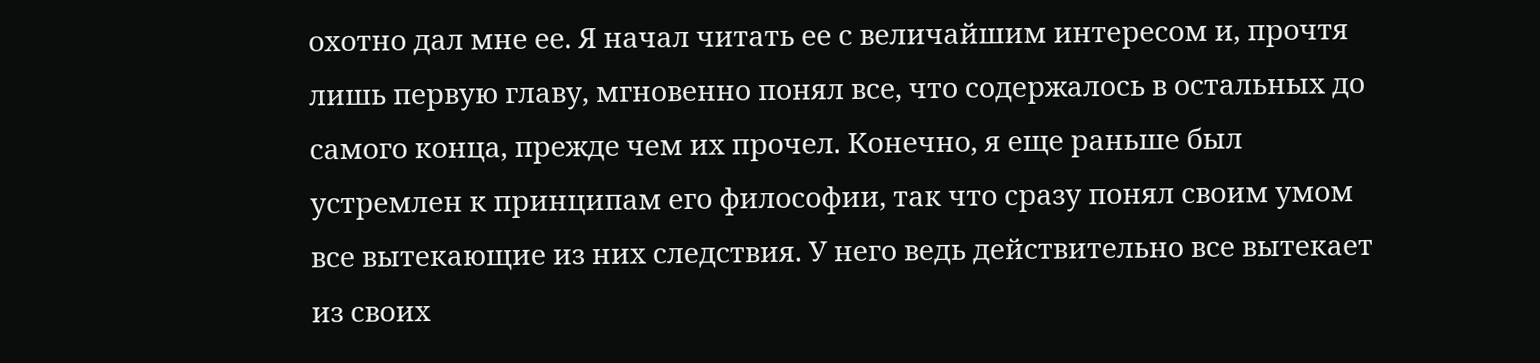охотно дал мне ее. Я начал читать ее с величайшим интересом и, прочтя лишь первую главу, мгновенно понял все, что содержалось в остальных до самого конца, прежде чем их прочел. Конечно, я еще раньше был устремлен к принципам его философии, так что сразу понял своим умом все вытекающие из них следствия. У него ведь действительно все вытекает из своих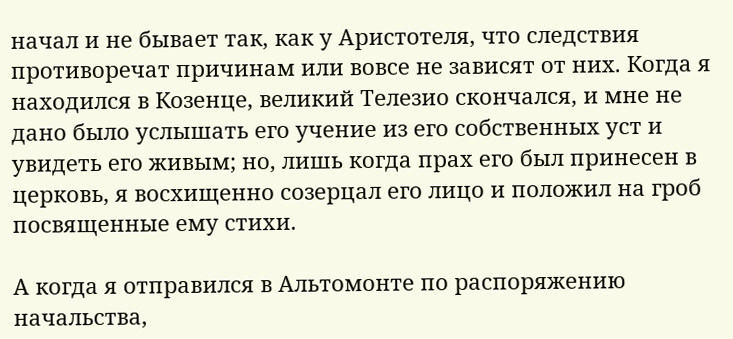начал и не бывает так, как у Аристотеля, что следствия противоречат причинам или вовсе не зависят от них. Когда я находился в Козенце, великий Телезио скончался, и мне не дано было услышать его учение из его собственных уст и увидеть его живым; но, лишь когда прах его был принесен в церковь, я восхищенно созерцал его лицо и положил на гроб посвященные ему стихи.

А когда я отправился в Альтомонте по распоряжению начальства,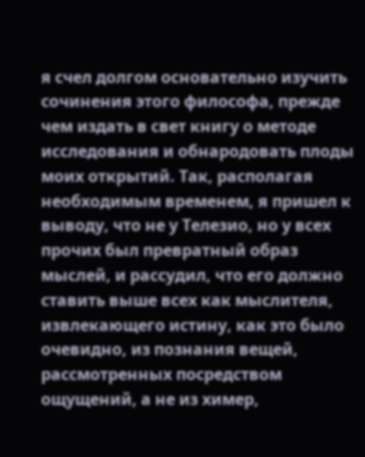я счел долгом основательно изучить сочинения этого философа, прежде чем издать в свет книгу о методе исследования и обнародовать плоды моих открытий. Так, располагая необходимым временем, я пришел к выводу, что не у Телезио, но у всех прочих был превратный образ мыслей, и рассудил, что его должно ставить выше всех как мыслителя, извлекающего истину, как это было очевидно, из познания вещей, рассмотренных посредством ощущений, а не из химер,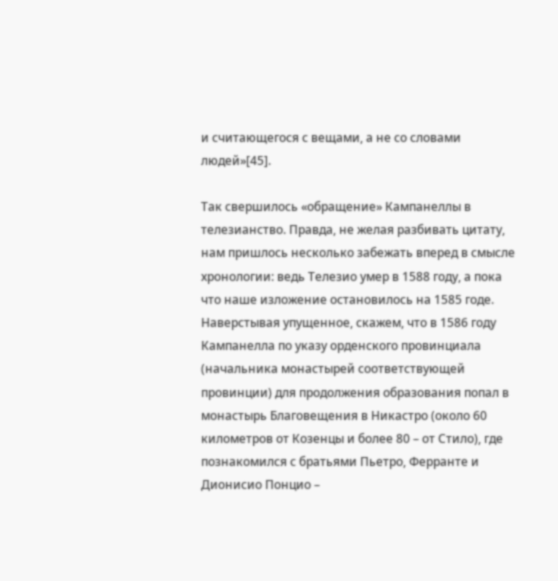и считающегося с вещами, а не со словами людей»[45].

Так свершилось «обращение» Кампанеллы в телезианство. Правда, не желая разбивать цитату, нам пришлось несколько забежать вперед в смысле хронологии: ведь Телезио умер в 1588 году, а пока что наше изложение остановилось на 1585 годе. Наверстывая упущенное, скажем, что в 1586 году Кампанелла по указу орденского провинциала (начальника монастырей соответствующей провинции) для продолжения образования попал в монастырь Благовещения в Никастро (около 60 километров от Козенцы и более 80 – от Стило), где познакомился с братьями Пьетро, Ферранте и Дионисио Понцио –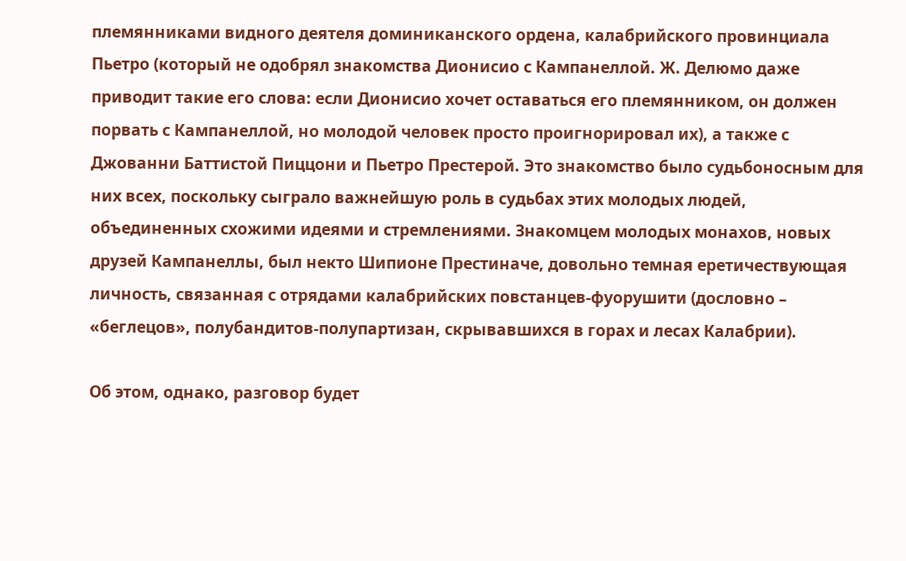племянниками видного деятеля доминиканского ордена, калабрийского провинциала Пьетро (который не одобрял знакомства Дионисио с Кампанеллой. Ж. Делюмо даже приводит такие его слова: если Дионисио хочет оставаться его племянником, он должен порвать с Кампанеллой, но молодой человек просто проигнорировал их), а также с Джованни Баттистой Пиццони и Пьетро Престерой. Это знакомство было судьбоносным для них всех, поскольку сыграло важнейшую роль в судьбах этих молодых людей, объединенных схожими идеями и стремлениями. Знакомцем молодых монахов, новых друзей Кампанеллы, был некто Шипионе Престиначе, довольно темная еретичествующая личность, связанная с отрядами калабрийских повстанцев-фуорушити (дословно – «беглецов», полубандитов-полупартизан, скрывавшихся в горах и лесах Калабрии).

Об этом, однако, разговор будет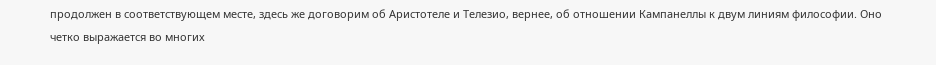продолжен в соответствующем месте, здесь же договорим об Аристотеле и Телезио, вернее, об отношении Кампанеллы к двум линиям философии. Оно четко выражается во многих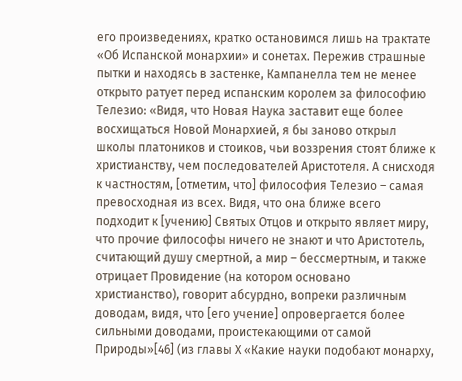его произведениях, кратко остановимся лишь на трактате «Об Испанской монархии» и сонетах. Пережив страшные пытки и находясь в застенке, Кампанелла тем не менее открыто ратует перед испанским королем за философию Телезио: «Видя, что Новая Наука заставит еще более восхищаться Новой Монархией, я бы заново открыл школы платоников и стоиков, чьи воззрения стоят ближе к христианству, чем последователей Аристотеля. А снисходя к частностям, [отметим, что] философия Телезио – самая превосходная из всех. Видя, что она ближе всего подходит к [учению] Святых Отцов и открыто являет миру, что прочие философы ничего не знают и что Аристотель, считающий душу смертной, а мир – бессмертным, и также отрицает Провидение (на котором основано христианство), говорит абсурдно, вопреки различным доводам, видя, что [его учение] опровергается более сильными доводами, проистекающими от самой Природы»[46] (из главы Х «Какие науки подобают монарху,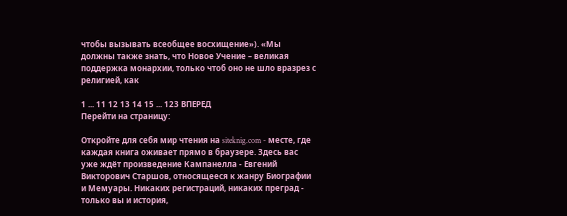чтобы вызывать всеобщее восхищение»). «Мы должны также знать, что Новое Учение – великая поддержка монархии, только чтоб оно не шло вразрез с религией, как

1 ... 11 12 13 14 15 ... 123 ВПЕРЕД
Перейти на страницу:

Откройте для себя мир чтения на siteknig.com - месте, где каждая книга оживает прямо в браузере. Здесь вас уже ждёт произведение Кампанелла - Евгений Викторович Старшов, относящееся к жанру Биографии и Мемуары. Никаких регистраций, никаких преград - только вы и история,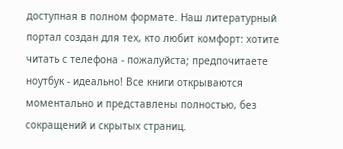доступная в полном формате. Наш литературный портал создан для тех, кто любит комфорт: хотите читать с телефона - пожалуйста; предпочитаете ноутбук - идеально! Все книги открываются моментально и представлены полностью, без сокращений и скрытых страниц.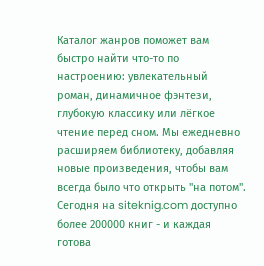Каталог жанров поможет вам быстро найти что-то по настроению: увлекательный роман, динамичное фэнтези, глубокую классику или лёгкое чтение перед сном. Мы ежедневно расширяем библиотеку, добавляя новые произведения, чтобы вам всегда было что открыть "на потом". Сегодня на siteknig.com доступно более 200000 книг - и каждая готова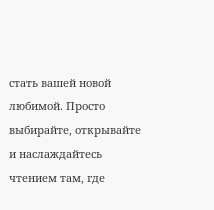стать вашей новой любимой. Просто выбирайте, открывайте и наслаждайтесь чтением там, где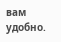вам удобно.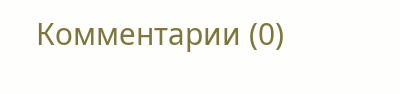Комментарии (0)